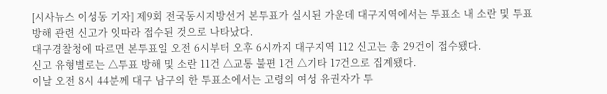[시사뉴스 이성동 기자] 제9회 전국동시지방선거 본투표가 실시된 가운데 대구지역에서는 투표소 내 소란 및 투표 방해 관련 신고가 잇따라 접수된 것으로 나타났다.
대구경찰청에 따르면 본투표일 오전 6시부터 오후 6시까지 대구지역 112 신고는 총 29건이 접수됐다.
신고 유형별로는 △투표 방해 및 소란 11건 △교통 불편 1건 △기타 17건으로 집계됐다.
이날 오전 8시 44분께 대구 남구의 한 투표소에서는 고령의 여성 유권자가 투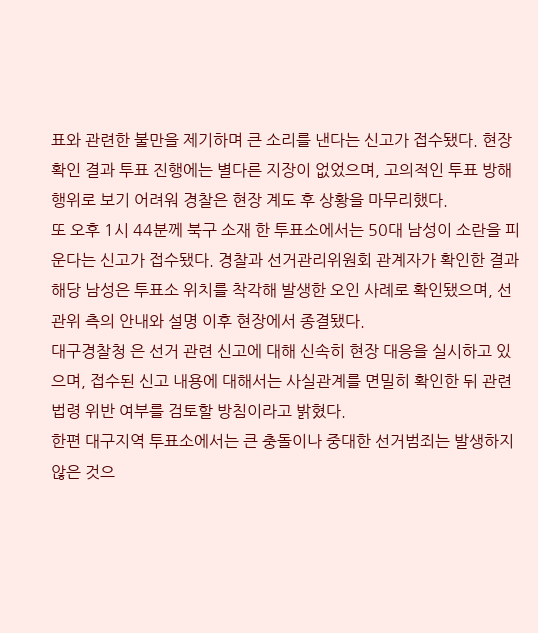표와 관련한 불만을 제기하며 큰 소리를 낸다는 신고가 접수됐다. 현장 확인 결과 투표 진행에는 별다른 지장이 없었으며, 고의적인 투표 방해 행위로 보기 어려워 경찰은 현장 계도 후 상황을 마무리했다.
또 오후 1시 44분께 북구 소재 한 투표소에서는 50대 남성이 소란을 피운다는 신고가 접수됐다. 경찰과 선거관리위원회 관계자가 확인한 결과 해당 남성은 투표소 위치를 착각해 발생한 오인 사례로 확인됐으며, 선관위 측의 안내와 설명 이후 현장에서 종결됐다.
대구경찰청 은 선거 관련 신고에 대해 신속히 현장 대응을 실시하고 있으며, 접수된 신고 내용에 대해서는 사실관계를 면밀히 확인한 뒤 관련 법령 위반 여부를 검토할 방침이라고 밝혔다.
한편 대구지역 투표소에서는 큰 충돌이나 중대한 선거범죄는 발생하지 않은 것으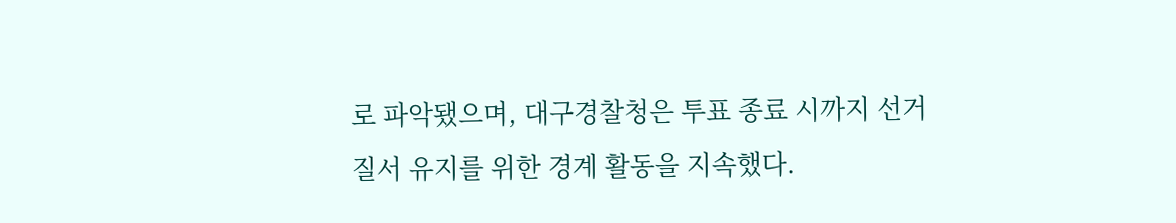로 파악됐으며, 대구경찰청은 투표 종료 시까지 선거 질서 유지를 위한 경계 활동을 지속했다.